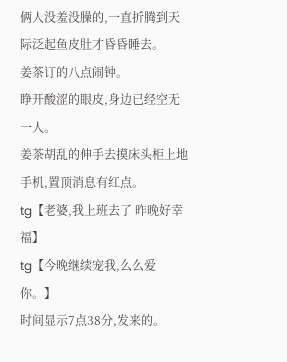俩人没羞没臊的,一直折腾到天际泛起鱼皮肚才昏昏睡去。
姜茶订的八点闹钟。
睁开酸涩的眼皮,身边已经空无一人。
姜茶胡乱的伸手去摸床头柜上地手机,置顶消息有红点。
tg【老婆,我上班去了 昨晚好幸福】
tg【今晚继续宠我,么么爱你。】
时间显示7点38分,发来的。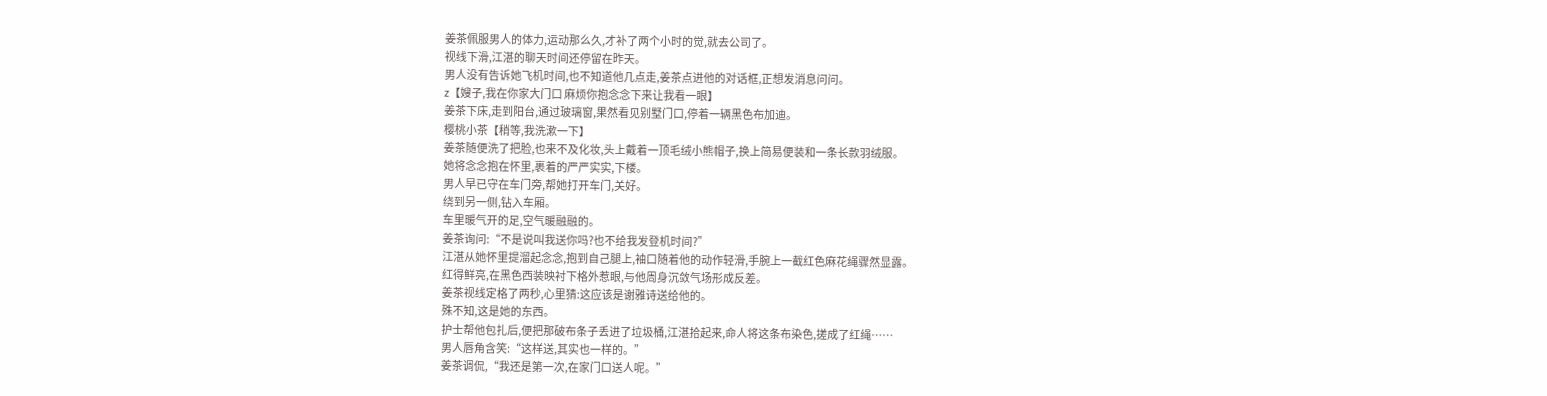姜茶佩服男人的体力,运动那么久,才补了两个小时的觉,就去公司了。
视线下滑,江湛的聊天时间还停留在昨天。
男人没有告诉她飞机时间,也不知道他几点走,姜茶点进他的对话框,正想发消息问问。
z【嫂子,我在你家大门口 麻烦你抱念念下来让我看一眼】
姜茶下床,走到阳台,通过玻璃窗,果然看见别墅门口,停着一辆黑色布加迪。
樱桃小茶【稍等,我洗漱一下】
姜茶随便洗了把脸,也来不及化妆,头上戴着一顶毛绒小熊帽子,换上简易便装和一条长款羽绒服。
她将念念抱在怀里,裹着的严严实实,下楼。
男人早已守在车门旁,帮她打开车门,关好。
绕到另一侧,钻入车厢。
车里暖气开的足,空气暖融融的。
姜茶询问:“不是说叫我送你吗?也不给我发登机时间?”
江湛从她怀里提溜起念念,抱到自己腿上,袖口随着他的动作轻滑,手腕上一截红色麻花绳骤然显露。
红得鲜亮,在黑色西装映衬下格外惹眼,与他周身沉敛气场形成反差。
姜茶视线定格了两秒,心里猜:这应该是谢雅诗送给他的。
殊不知,这是她的东西。
护士帮他包扎后,便把那破布条子丢进了垃圾桶,江湛拾起来,命人将这条布染色,搓成了红绳……
男人唇角含笑:“这样送,其实也一样的。”
姜茶调侃,“我还是第一次,在家门口送人呢。”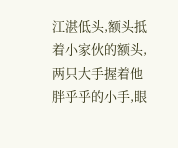江湛低头,额头抵着小家伙的额头,两只大手握着他胖乎乎的小手,眼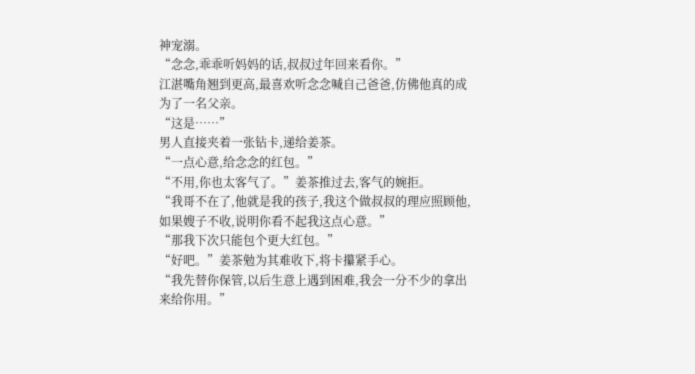神宠溺。
“念念,乖乖听妈妈的话,叔叔过年回来看你。”
江湛嘴角翘到更高,最喜欢听念念喊自己爸爸,仿佛他真的成为了一名父亲。
“这是……”
男人直接夹着一张钻卡,递给姜茶。
“一点心意,给念念的红包。”
“不用,你也太客气了。”姜茶推过去,客气的婉拒。
“我哥不在了,他就是我的孩子,我这个做叔叔的理应照顾他,如果嫂子不收,说明你看不起我这点心意。”
“那我下次只能包个更大红包。”
“好吧。”姜茶勉为其难收下,将卡攥紧手心。
“我先替你保管,以后生意上遇到困难,我会一分不少的拿出来给你用。”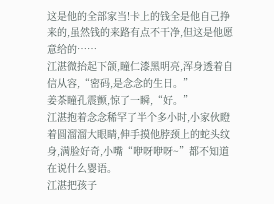这是他的全部家当!卡上的钱全是他自己挣来的,虽然钱的来路有点不干净,但这是他愿意给的……
江湛微抬起下颌,瞳仁漆黑明亮,浑身透着自信从容,“密码,是念念的生日。”
姜茶瞳孔震颤,惊了一瞬,“好。”
江湛抱着念念稀罕了半个多小时,小家伙瞪着圆溜溜大眼睛,伸手摸他脖颈上的蛇头纹身,满脸好奇,小嘴“咿呀咿呀~”都不知道在说什么婴语。
江湛把孩子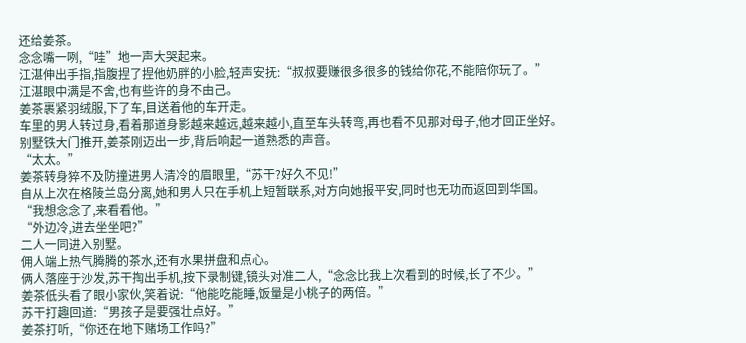还给姜茶。
念念嘴一咧,“哇”地一声大哭起来。
江湛伸出手指,指腹捏了捏他奶胖的小脸,轻声安抚:“叔叔要赚很多很多的钱给你花,不能陪你玩了。”
江湛眼中满是不舍,也有些许的身不由己。
姜茶裹紧羽绒服,下了车,目送着他的车开走。
车里的男人转过身,看着那道身影越来越远,越来越小,直至车头转弯,再也看不见那对母子,他才回正坐好。
别墅铁大门推开,姜茶刚迈出一步,背后响起一道熟悉的声音。
“太太。”
姜茶转身猝不及防撞进男人清冷的眉眼里,“苏干?好久不见!”
自从上次在格陵兰岛分离,她和男人只在手机上短暂联系,对方向她报平安,同时也无功而返回到华国。
“我想念念了,来看看他。”
“外边冷,进去坐坐吧?”
二人一同进入别墅。
佣人端上热气腾腾的茶水,还有水果拼盘和点心。
俩人落座于沙发,苏干掏出手机,按下录制键,镜头对准二人,“念念比我上次看到的时候,长了不少。”
姜茶低头看了眼小家伙,笑着说:“他能吃能睡,饭量是小桃子的两倍。”
苏干打趣回道:“男孩子是要强壮点好。”
姜茶打听,“你还在地下赌场工作吗?”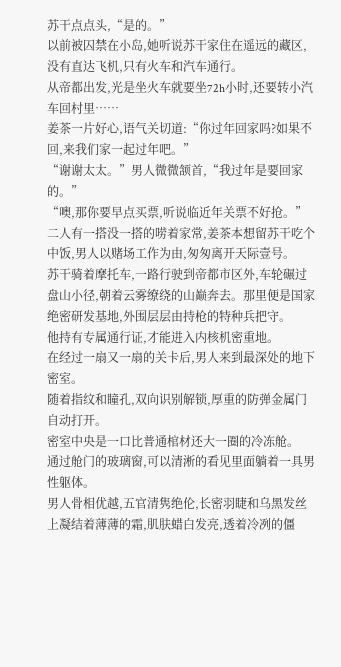苏干点点头,“是的。”
以前被囚禁在小岛,她听说苏干家住在遥远的藏区,没有直达飞机,只有火车和汽车通行。
从帝都出发,光是坐火车就要坐72h小时,还要转小汽车回村里……
姜茶一片好心,语气关切道:“你过年回家吗?如果不回,来我们家一起过年吧。”
“谢谢太太。”男人微微颔首,“我过年是要回家的。”
“噢,那你要早点买票,听说临近年关票不好抢。”
二人有一搭没一搭的唠着家常,姜茶本想留苏干吃个中饭,男人以赌场工作为由,匆匆离开天际壹号。
苏干骑着摩托车,一路行驶到帝都市区外,车轮碾过盘山小径,朝着云雾缭绕的山巅奔去。那里便是国家绝密研发基地,外围层层由持枪的特种兵把守。
他持有专属通行证,才能进入内核机密重地。
在经过一扇又一扇的关卡后,男人来到最深处的地下密室。
随着指纹和瞳孔,双向识别解锁,厚重的防弹金属门自动打开。
密室中央是一口比普通棺材还大一圈的冷冻舱。
通过舱门的玻璃窗,可以清淅的看见里面躺着一具男性躯体。
男人骨相优越,五官清隽绝伦,长密羽睫和乌黑发丝上凝结着薄薄的霜,肌肤蜡白发亮,透着冷冽的僵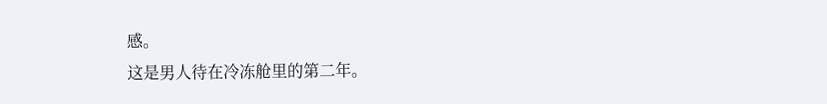感。
这是男人待在冷冻舱里的第二年。